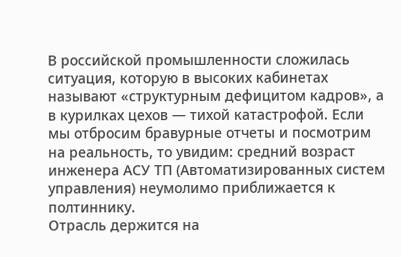В российской промышленности сложилась ситуация, которую в высоких кабинетах называют «структурным дефицитом кадров», а в курилках цехов — тихой катастрофой. Если мы отбросим бравурные отчеты и посмотрим на реальность, то увидим: средний возраст инженера АСУ ТП (Автоматизированных систем управления) неумолимо приближается к полтиннику.
Отрасль держится на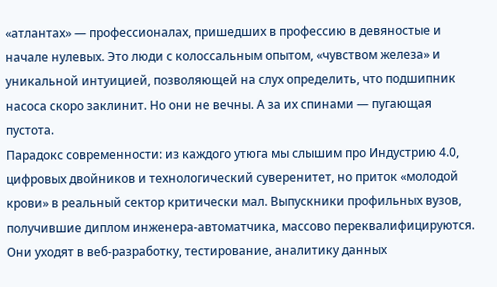«атлантах» — профессионалах, пришедших в профессию в девяностые и начале нулевых. Это люди с колоссальным опытом, «чувством железа» и уникальной интуицией, позволяющей на слух определить, что подшипник насоса скоро заклинит. Но они не вечны. А за их спинами — пугающая пустота.
Парадокс современности: из каждого утюга мы слышим про Индустрию 4.0, цифровых двойников и технологический суверенитет, но приток «молодой крови» в реальный сектор критически мал. Выпускники профильных вузов, получившие диплом инженера-автоматчика, массово переквалифицируются. Они уходят в веб-разработку, тестирование, аналитику данных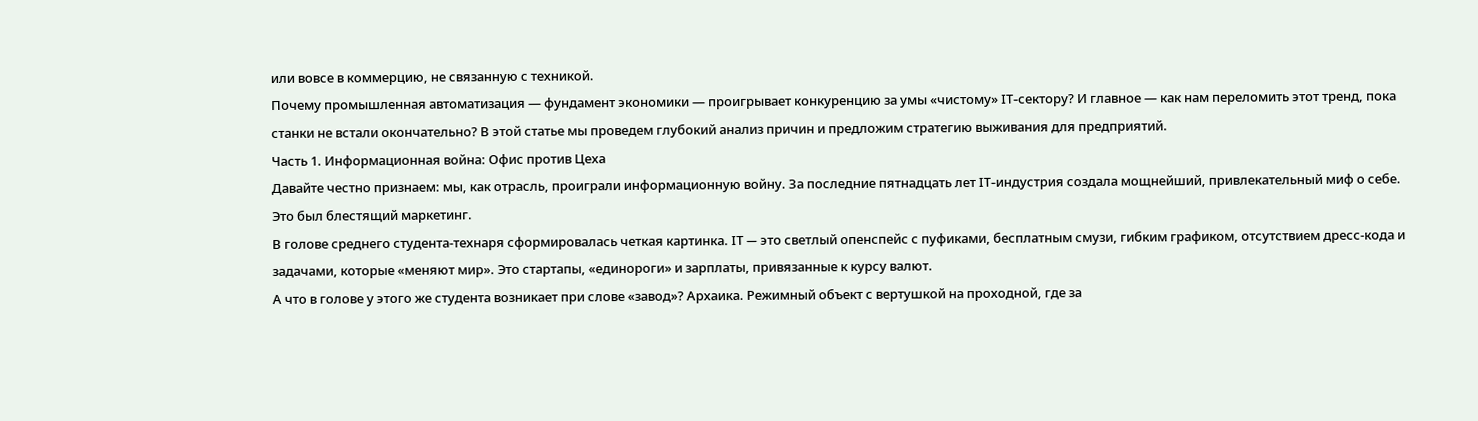или вовсе в коммерцию, не связанную с техникой.
Почему промышленная автоматизация — фундамент экономики — проигрывает конкуренцию за умы «чистому» IT-сектору? И главное — как нам переломить этот тренд, пока станки не встали окончательно? В этой статье мы проведем глубокий анализ причин и предложим стратегию выживания для предприятий.
Часть 1. Информационная война: Офис против Цеха
Давайте честно признаем: мы, как отрасль, проиграли информационную войну. За последние пятнадцать лет IT-индустрия создала мощнейший, привлекательный миф о себе. Это был блестящий маркетинг.
В голове среднего студента-технаря сформировалась четкая картинка. IT — это светлый опенспейс с пуфиками, бесплатным смузи, гибким графиком, отсутствием дресс-кода и задачами, которые «меняют мир». Это стартапы, «единороги» и зарплаты, привязанные к курсу валют.
А что в голове у этого же студента возникает при слове «завод»? Архаика. Режимный объект с вертушкой на проходной, где за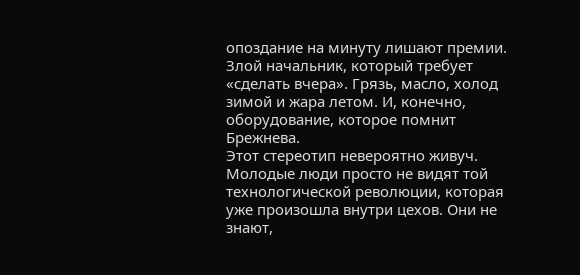опоздание на минуту лишают премии. Злой начальник, который требует «сделать вчера». Грязь, масло, холод зимой и жара летом. И, конечно, оборудование, которое помнит Брежнева.
Этот стереотип невероятно живуч. Молодые люди просто не видят той технологической революции, которая уже произошла внутри цехов. Они не знают,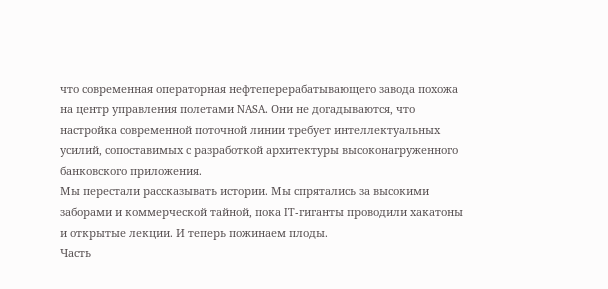что современная операторная нефтеперерабатывающего завода похожа на центр управления полетами NASA. Они не догадываются, что настройка современной поточной линии требует интеллектуальных усилий, сопоставимых с разработкой архитектуры высоконагруженного банковского приложения.
Мы перестали рассказывать истории. Мы спрятались за высокими заборами и коммерческой тайной, пока IT-гиганты проводили хакатоны и открытые лекции. И теперь пожинаем плоды.
Часть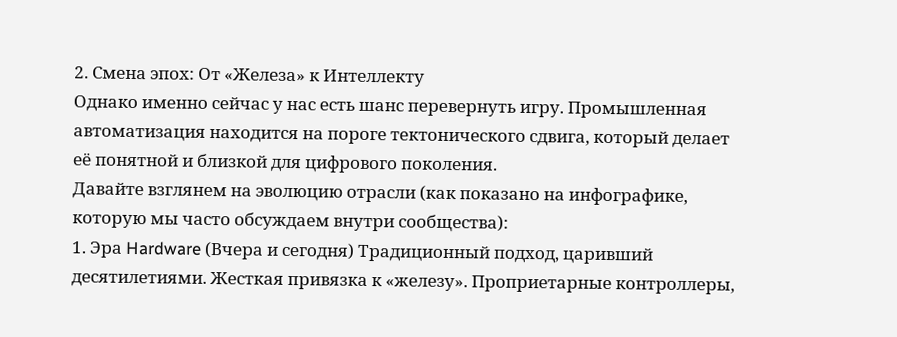2. Смена эпох: От «Железа» к Интеллекту
Однако именно сейчас у нас есть шанс перевернуть игру. Промышленная автоматизация находится на пороге тектонического сдвига, который делает её понятной и близкой для цифрового поколения.
Давайте взглянем на эволюцию отрасли (как показано на инфографике, которую мы часто обсуждаем внутри сообщества):
1. Эра Hardware (Вчера и сегодня) Традиционный подход, царивший десятилетиями. Жесткая привязка к «железу». Проприетарные контроллеры,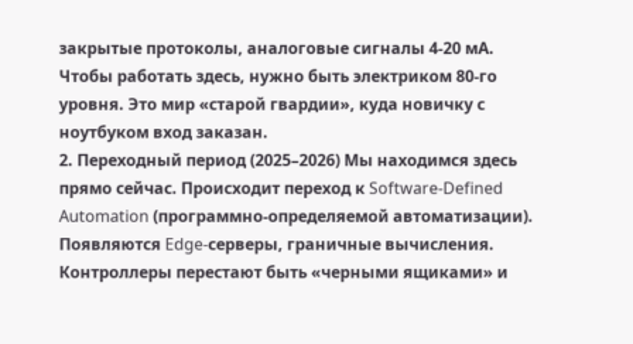закрытые протоколы, аналоговые сигналы 4-20 мА. Чтобы работать здесь, нужно быть электриком 80-го уровня. Это мир «старой гвардии», куда новичку с ноутбуком вход заказан.
2. Переходный период (2025–2026) Мы находимся здесь прямо сейчас. Происходит переход к Software-Defined Automation (программно-определяемой автоматизации). Появляются Edge-серверы, граничные вычисления. Контроллеры перестают быть «черными ящиками» и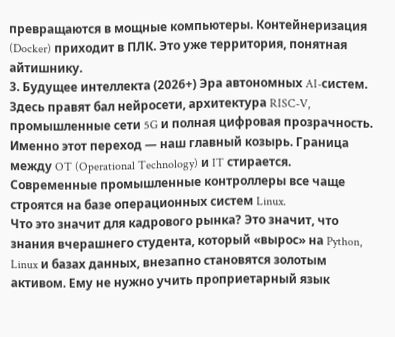превращаются в мощные компьютеры. Контейнеризация (Docker) приходит в ПЛК. Это уже территория, понятная айтишнику.
3. Будущее интеллекта (2026+) Эра автономных AI-систем. Здесь правят бал нейросети, архитектура RISC-V, промышленные сети 5G и полная цифровая прозрачность.
Именно этот переход — наш главный козырь. Граница между OT (Operational Technology) и IT стирается. Современные промышленные контроллеры все чаще строятся на базе операционных систем Linux.
Что это значит для кадрового рынка? Это значит, что знания вчерашнего студента, который «вырос» на Python, Linux и базах данных, внезапно становятся золотым активом. Ему не нужно учить проприетарный язык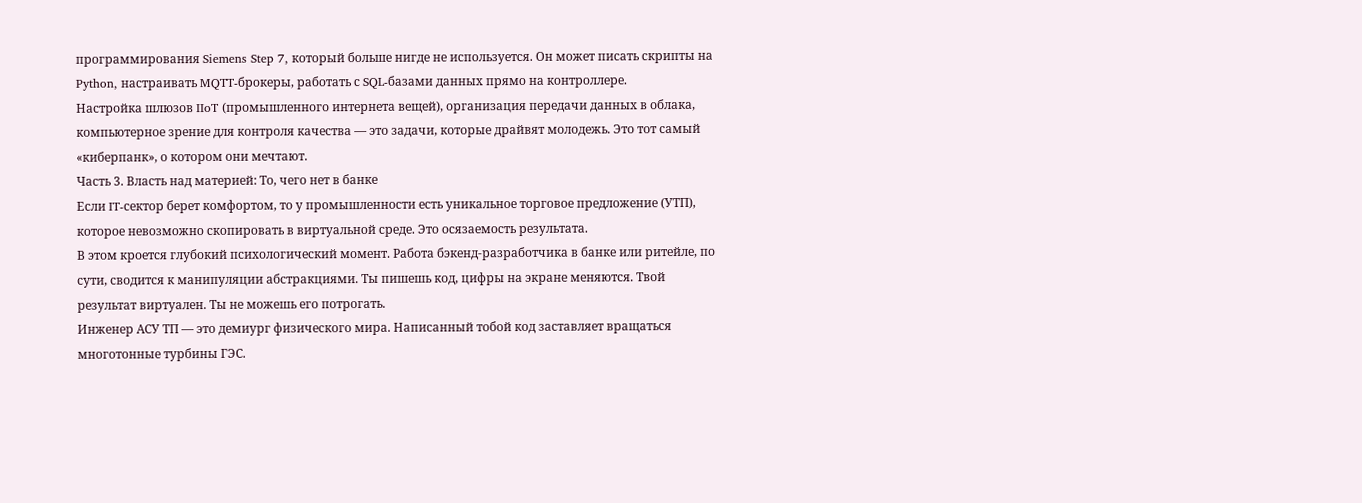программирования Siemens Step 7, который больше нигде не используется. Он может писать скрипты на Python, настраивать MQTT-брокеры, работать с SQL-базами данных прямо на контроллере.
Настройка шлюзов IIoT (промышленного интернета вещей), организация передачи данных в облака, компьютерное зрение для контроля качества — это задачи, которые драйвят молодежь. Это тот самый «киберпанк», о котором они мечтают.
Часть 3. Власть над материей: То, чего нет в банке
Если IT-сектор берет комфортом, то у промышленности есть уникальное торговое предложение (УТП), которое невозможно скопировать в виртуальной среде. Это осязаемость результата.
В этом кроется глубокий психологический момент. Работа бэкенд-разработчика в банке или ритейле, по сути, сводится к манипуляции абстракциями. Ты пишешь код, цифры на экране меняются. Твой результат виртуален. Ты не можешь его потрогать.
Инженер АСУ ТП — это демиург физического мира. Написанный тобой код заставляет вращаться многотонные турбины ГЭС.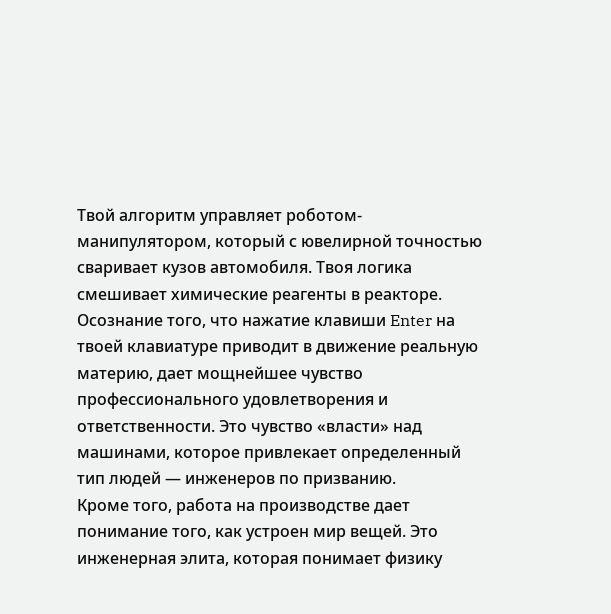Твой алгоритм управляет роботом-манипулятором, который с ювелирной точностью сваривает кузов автомобиля. Твоя логика смешивает химические реагенты в реакторе.
Осознание того, что нажатие клавиши Enter на твоей клавиатуре приводит в движение реальную материю, дает мощнейшее чувство профессионального удовлетворения и ответственности. Это чувство «власти» над машинами, которое привлекает определенный тип людей — инженеров по призванию.
Кроме того, работа на производстве дает понимание того, как устроен мир вещей. Это инженерная элита, которая понимает физику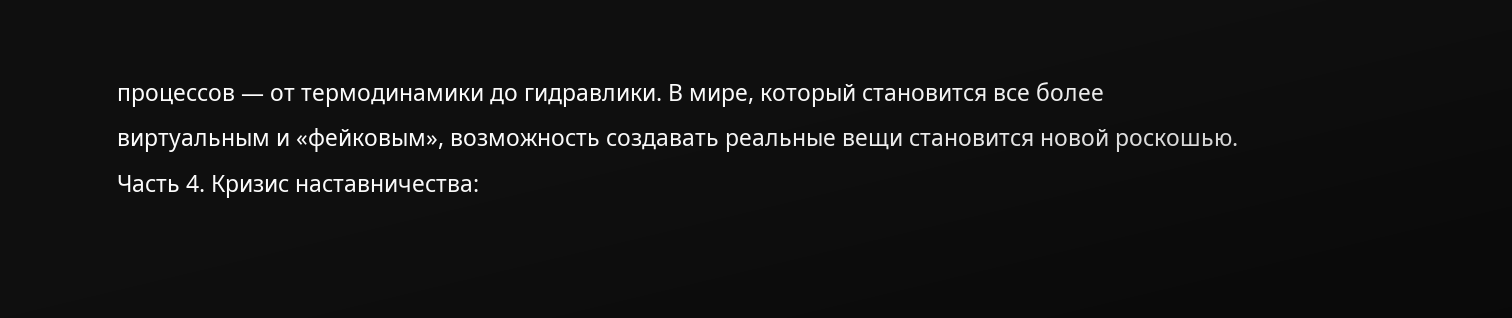процессов — от термодинамики до гидравлики. В мире, который становится все более виртуальным и «фейковым», возможность создавать реальные вещи становится новой роскошью.
Часть 4. Кризис наставничества: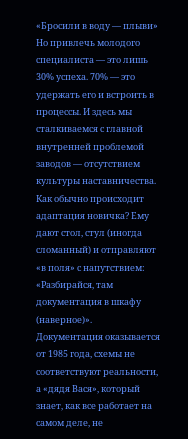«Бросили в воду — плыви»
Но привлечь молодого специалиста — это лишь 30% успеха. 70% — это удержать его и встроить в процессы. И здесь мы сталкиваемся с главной внутренней проблемой заводов — отсутствием культуры наставничества.
Как обычно происходит адаптация новичка? Ему дают стол, стул (иногда сломанный) и отправляют «в поля» с напутствием: «Разбирайся, там документация в шкафу (наверное)». Документация оказывается от 1985 года, схемы не соответствуют реальности, а «дядя Вася», который знает, как все работает на самом деле, не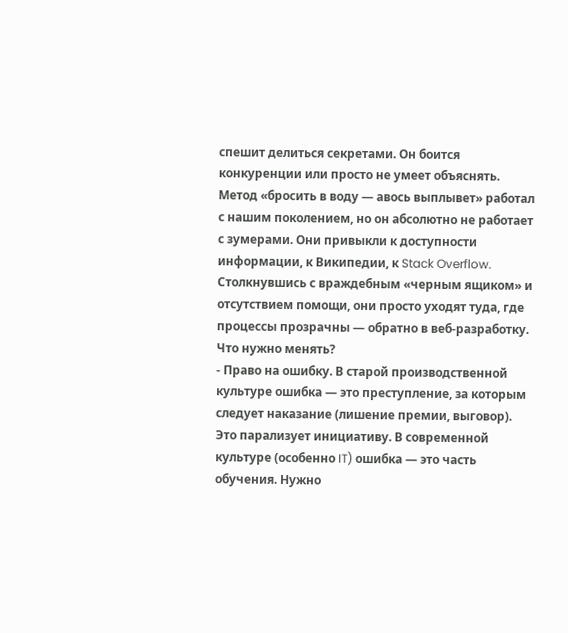спешит делиться секретами. Он боится конкуренции или просто не умеет объяснять.
Метод «бросить в воду — авось выплывет» работал с нашим поколением, но он абсолютно не работает с зумерами. Они привыкли к доступности информации, к Википедии, к Stack Overflow. Столкнувшись с враждебным «черным ящиком» и отсутствием помощи, они просто уходят туда, где процессы прозрачны — обратно в веб-разработку.
Что нужно менять?
- Право на ошибку. В старой производственной культуре ошибка — это преступление, за которым следует наказание (лишение премии, выговор). Это парализует инициативу. В современной культуре (особенно IT) ошибка — это часть обучения. Нужно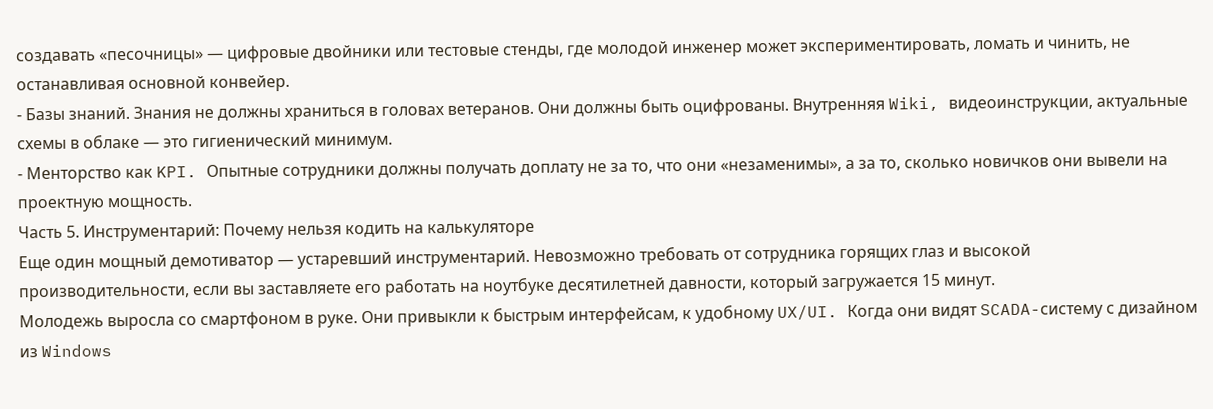создавать «песочницы» — цифровые двойники или тестовые стенды, где молодой инженер может экспериментировать, ломать и чинить, не останавливая основной конвейер.
- Базы знаний. Знания не должны храниться в головах ветеранов. Они должны быть оцифрованы. Внутренняя Wiki, видеоинструкции, актуальные схемы в облаке — это гигиенический минимум.
- Менторство как KPI. Опытные сотрудники должны получать доплату не за то, что они «незаменимы», а за то, сколько новичков они вывели на проектную мощность.
Часть 5. Инструментарий: Почему нельзя кодить на калькуляторе
Еще один мощный демотиватор — устаревший инструментарий. Невозможно требовать от сотрудника горящих глаз и высокой производительности, если вы заставляете его работать на ноутбуке десятилетней давности, который загружается 15 минут.
Молодежь выросла со смартфоном в руке. Они привыкли к быстрым интерфейсам, к удобному UX/UI. Когда они видят SCADA-систему с дизайном из Windows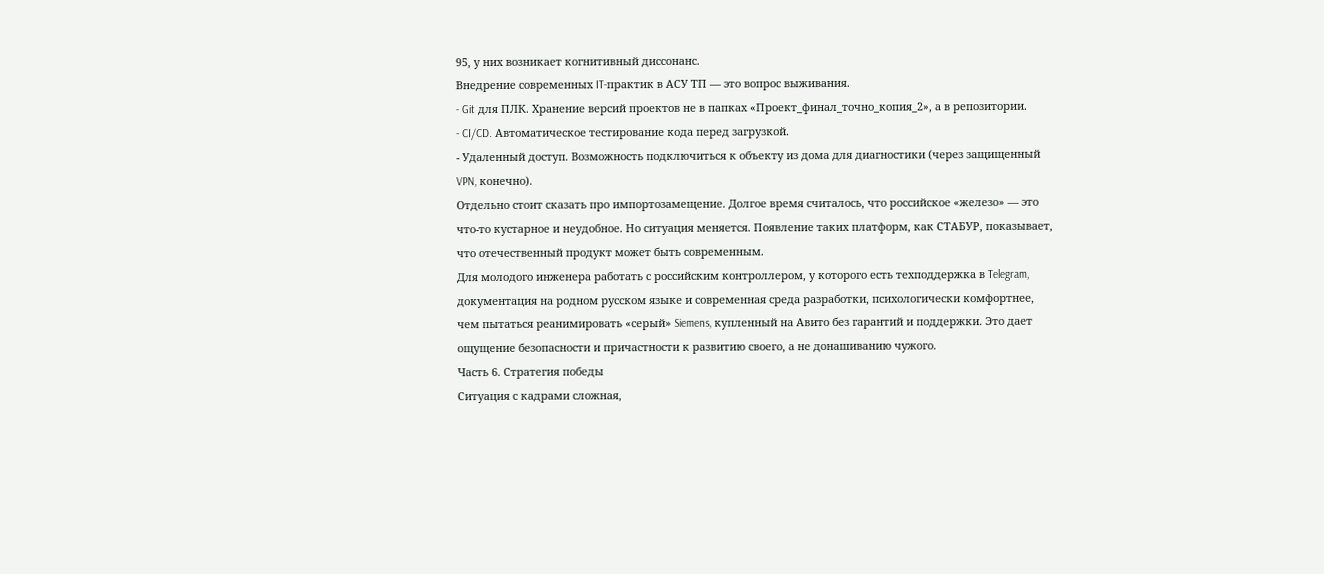95, у них возникает когнитивный диссонанс.
Внедрение современных IT-практик в АСУ ТП — это вопрос выживания.
- Git для ПЛК. Хранение версий проектов не в папках «Проект_финал_точно_копия_2», а в репозитории.
- CI/CD. Автоматическое тестирование кода перед загрузкой.
- Удаленный доступ. Возможность подключиться к объекту из дома для диагностики (через защищенный VPN, конечно).
Отдельно стоит сказать про импортозамещение. Долгое время считалось, что российское «железо» — это что-то кустарное и неудобное. Но ситуация меняется. Появление таких платформ, как СТАБУР, показывает, что отечественный продукт может быть современным.
Для молодого инженера работать с российским контроллером, у которого есть техподдержка в Telegram, документация на родном русском языке и современная среда разработки, психологически комфортнее, чем пытаться реанимировать «серый» Siemens, купленный на Авито без гарантий и поддержки. Это дает ощущение безопасности и причастности к развитию своего, а не донашиванию чужого.
Часть 6. Стратегия победы
Ситуация с кадрами сложная,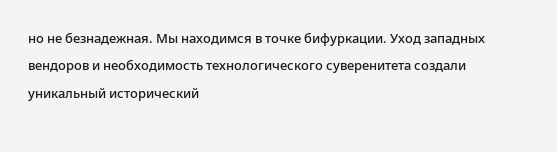но не безнадежная. Мы находимся в точке бифуркации. Уход западных вендоров и необходимость технологического суверенитета создали уникальный исторический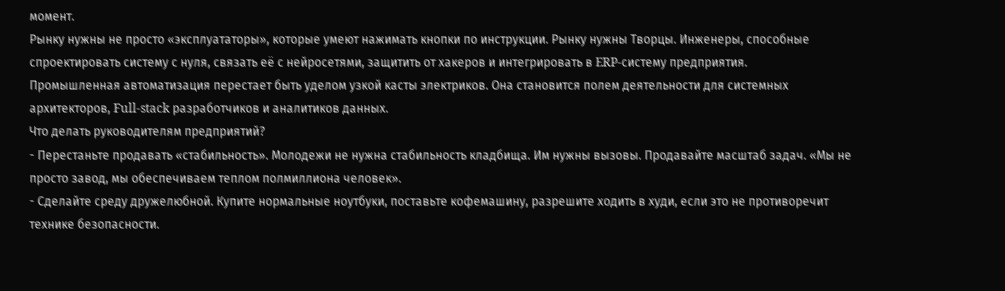момент.
Рынку нужны не просто «эксплуататоры», которые умеют нажимать кнопки по инструкции. Рынку нужны Творцы. Инженеры, способные спроектировать систему с нуля, связать её с нейросетями, защитить от хакеров и интегрировать в ERP-систему предприятия.
Промышленная автоматизация перестает быть уделом узкой касты электриков. Она становится полем деятельности для системных архитекторов, Full-stack разработчиков и аналитиков данных.
Что делать руководителям предприятий?
- Перестаньте продавать «стабильность». Молодежи не нужна стабильность кладбища. Им нужны вызовы. Продавайте масштаб задач. «Мы не просто завод, мы обеспечиваем теплом полмиллиона человек».
- Сделайте среду дружелюбной. Купите нормальные ноутбуки, поставьте кофемашину, разрешите ходить в худи, если это не противоречит технике безопасности.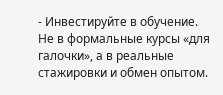- Инвестируйте в обучение. Не в формальные курсы «для галочки», а в реальные стажировки и обмен опытом.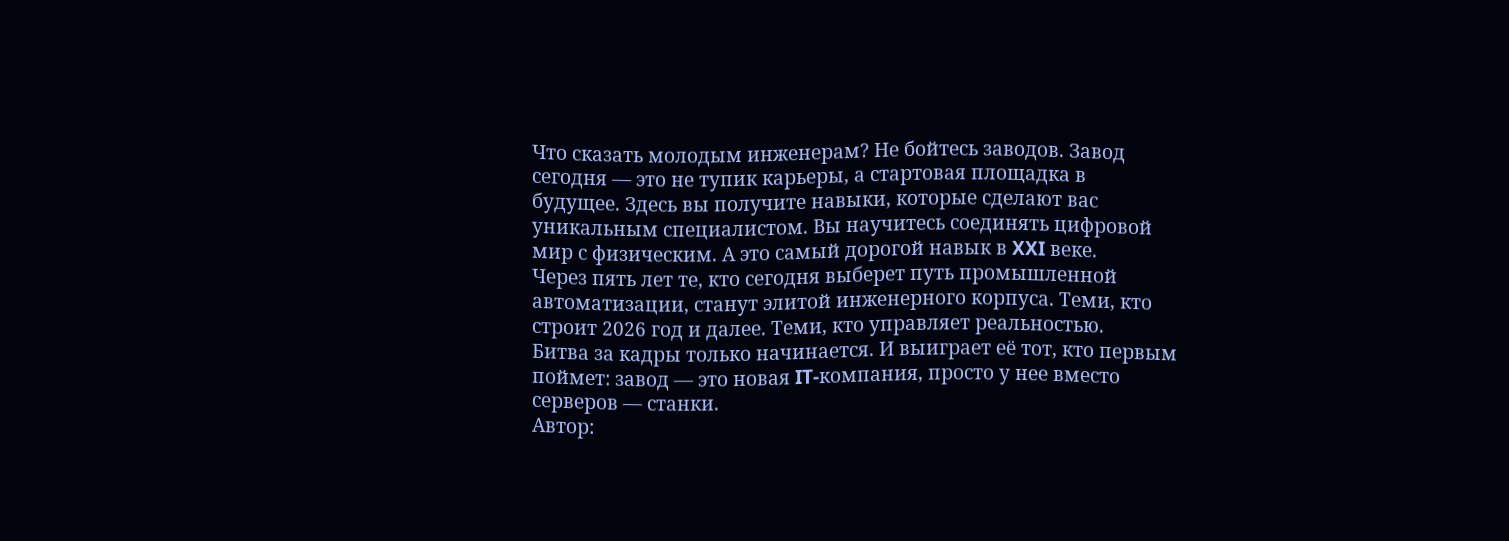Что сказать молодым инженерам? Не бойтесь заводов. Завод сегодня — это не тупик карьеры, а стартовая площадка в будущее. Здесь вы получите навыки, которые сделают вас уникальным специалистом. Вы научитесь соединять цифровой мир с физическим. А это самый дорогой навык в XXI веке.
Через пять лет те, кто сегодня выберет путь промышленной автоматизации, станут элитой инженерного корпуса. Теми, кто строит 2026 год и далее. Теми, кто управляет реальностью.
Битва за кадры только начинается. И выиграет её тот, кто первым поймет: завод — это новая IT-компания, просто у нее вместо серверов — станки.
Автор: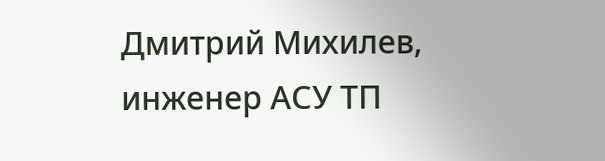Дмитрий Михилев, инженер АСУ ТП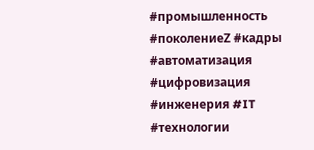#промышленность #поколениеZ #кадры #автоматизация #цифровизация #инженерия #IT #технологии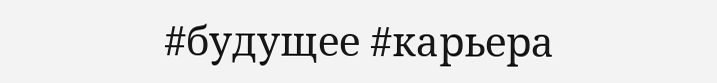#будущее #карьера